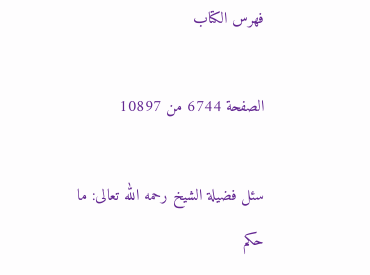فهرس الكتاب

الصفحة 6744 من 10897

سئل فضيلة الشيخ رحمه الله تعالى: ما حكم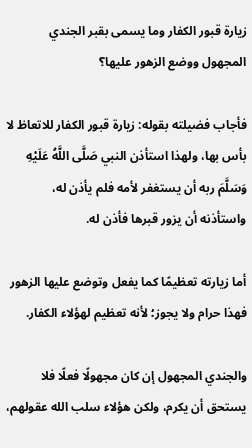زيارة قبور الكفار وما يسمى بقبر الجندي المجهول ووضع الزهور عليها؟

فأجاب فضيلته بقوله: زيارة قبور الكفار للاتعاظ لا بأس بها، ولهذا استأذن النبي صَلَّى اللَّهُ عَلَيْهِ وَسَلَّمَ ربه أن يستغفر لأمه فلم يأذن له، واستأذنه أن يزور قبرها فأذن له.

أما زيارته تعظيمًا كما يفعل وتوضع عليها الزهور فهذا حرام ولا يجوز؛ لأنه تعظيم لهؤلاء الكفار.

والجندي المجهول إن كان مجهولًا فعلًا فلا يستحق أن يكرم، ولكن هؤلاء سلب الله عقولهم،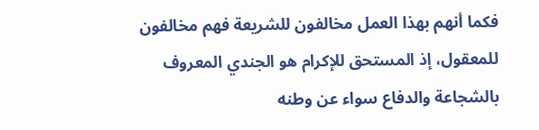فكما أنهم بهذا العمل مخالفون للشريعة فهم مخالفون للمعقول، إذ المستحق للإكرام هو الجندي المعروف بالشجاعة والدفاع سواء عن وطنه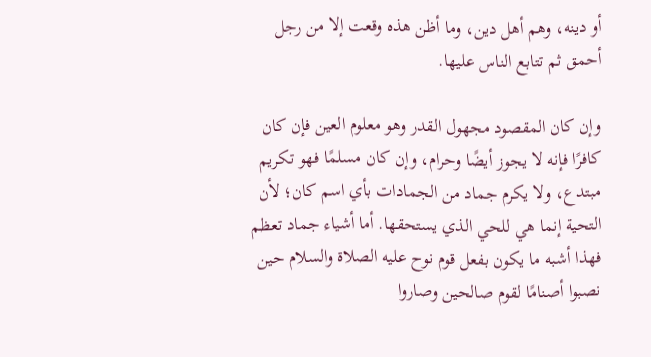أو دينه، وهم أهل دين، وما أظن هذه وقعت إلا من رجل أحمق ثم تتابع الناس عليها.

وإن كان المقصود مجهول القدر وهو معلوم العين فإن كان كافرًا فإنه لا يجوز أيضًا وحرام، وإن كان مسلمًا فهو تكريم مبتدع، ولا يكرم جماد من الجمادات بأي اسم كان؛ لأن التحية إنما هي للحي الذي يستحقها. أما أشياء جماد تعظم فهذا أشبه ما يكون بفعل قوم نوح عليه الصلاة والسلام حين نصبوا أصنامًا لقوم صالحين وصاروا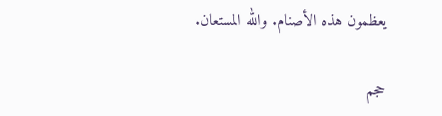يعظمون هذه الأصنام. والله المستعان.

حجم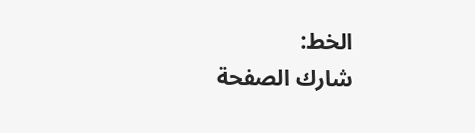الخط:
شارك الصفحة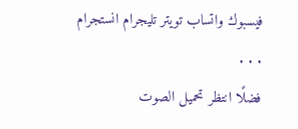فيسبوك واتساب تويتر تليجرام انستجرام
. . .
فضلًا انتظر تحميل الصوت